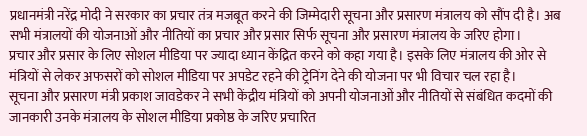प्रधानमंत्री नरेंद्र मोदी ने सरकार का प्रचार तंत्र मजबूत करने की जिम्मेदारी सूचना और प्रसारण मंत्रालय को सौंप दी है। अब सभी मंत्रालयों की योजनाओं और नीतियों का प्रचार और प्रसार सिर्फ सूचना और प्रसारण मंत्रालय के जरिए होगा।
प्रचार और प्रसार के लिए सोशल मीडिया पर ज्यादा ध्यान केंद्रित करने को कहा गया है। इसके लिए मंत्रालय की ओर से मंत्रियों से लेकर अफसरों को सोशल मीडिया पर अपडेट रहने की ट्रेनिंग देने की योजना पर भी विचार चल रहा है।
सूचना और प्रसारण मंत्री प्रकाश जावडेकर ने सभी केंद्रीय मंत्रियों को अपनी योजनाओं और नीतियों से संबंधित कदमों की जानकारी उनके मंत्रालय के सोशल मीडिया प्रकोष्ठ के जरिए प्रचारित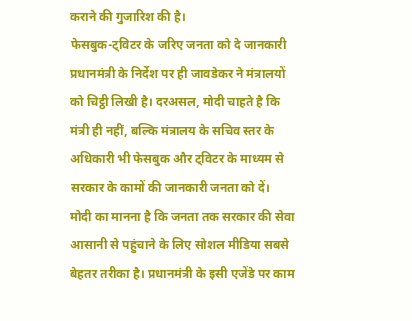कराने की गुजारिश की है।
फेसबुक-ट्विटर के जरिए जनता को दे जानकारी
प्रधानमंत्री के निर्देश पर ही जावडेकर ने मंत्रालयों को चिट्ठी लिखी है। दरअसल, मोदी चाहते है कि मंत्री ही नहीं, बल्कि मंत्रालय के सचिव स्तर के अधिकारी भी फेसबुक और ट्विटर के माध्यम से सरकार के कामों की जानकारी जनता को दें।
मोदी का मानना है कि जनता तक सरकार की सेवा आसानी से पहुंचाने के लिए सोशल मीडिया सबसे बेहतर तरीका है। प्रधानमंत्री के इसी एजेंडे पर काम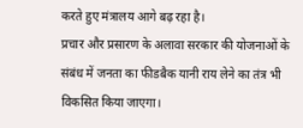करते हुए मंत्रालय आगे बढ़ रहा है।
प्रचार और प्रसारण के अलावा सरकार की योजनाओं के संबंध में जनता का फीडबैक यानी राय लेने का तंत्र भी विकसित किया जाएगा।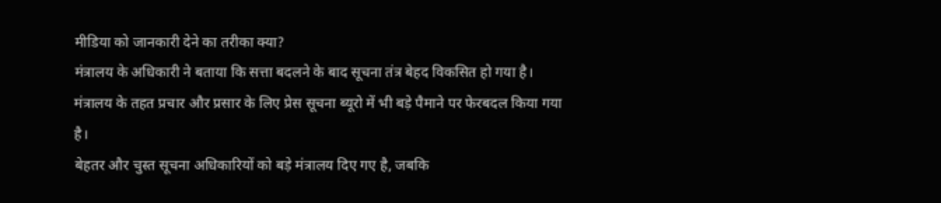मीडिया को जानकारी देने का तरीका क्या?
मंत्रालय के अधिकारी ने बताया कि सत्ता बदलने के बाद सूचना तंत्र बेहद विकसित हो गया है। मंत्रालय के तहत प्रचार और प्रसार के लिए प्रेस सूचना ब्यूरो में भी बड़े पैमाने पर फेरबदल किया गया है।
बेहतर और चुस्त सूचना अधिकारियों को बड़े मंत्रालय दिए गए है, जबकि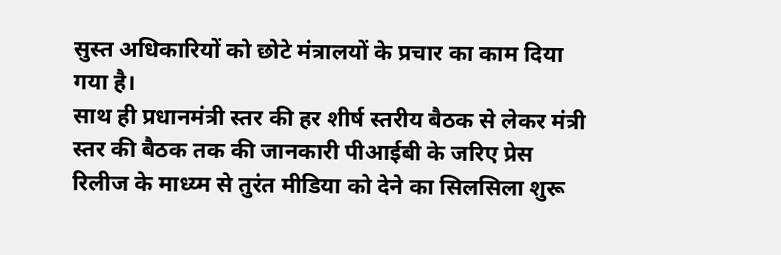सुस्त अधिकारियों को छोटे मंत्रालयों के प्रचार का काम दिया गया है।
साथ ही प्रधानमंत्री स्तर की हर शीर्ष स्तरीय बैठक से लेकर मंत्री स्तर की बैठक तक की जानकारी पीआईबी के जरिए प्रेस रिलीज के माध्य्म से तुरंत मीडिया को देने का सिलसिला शुरू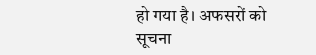हो गया है। अफसरों को सूचना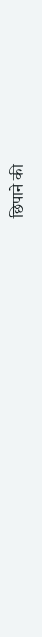छिपाने की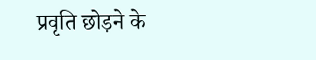प्रवृति छोड़ने के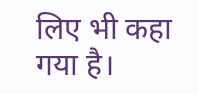लिए भी कहा गया है।